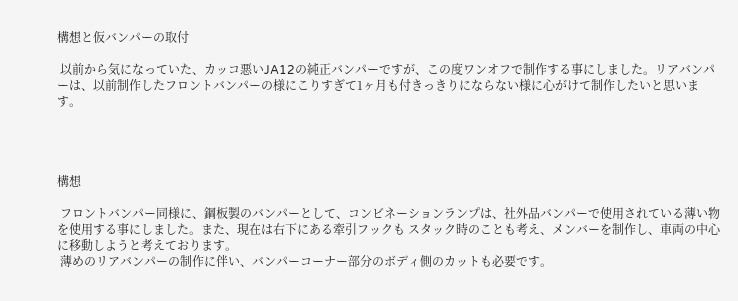構想と仮バンパーの取付

 以前から気になっていた、カッコ悪いJA12の純正バンパーですが、この度ワンオフで制作する事にしました。リアバンパーは、以前制作したフロントバンパーの様にこりすぎて1ヶ月も付きっきりにならない様に心がけて制作したいと思います。




構想

 フロントバンパー同様に、鋼板製のバンパーとして、コンビネーションランプは、社外品バンパーで使用されている薄い物を使用する事にしました。また、現在は右下にある牽引フックも スタック時のことも考え、メンバーを制作し、車両の中心に移動しようと考えております。
 薄めのリアバンパーの制作に伴い、バンパーコーナー部分のボディ側のカットも必要です。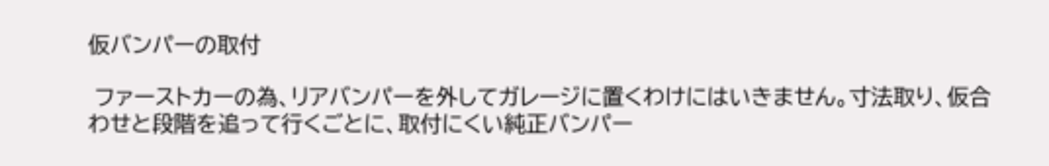仮バンパーの取付

 ファーストカーの為、リアバンパーを外してガレージに置くわけにはいきません。寸法取り、仮合わせと段階を追って行くごとに、取付にくい純正バンパー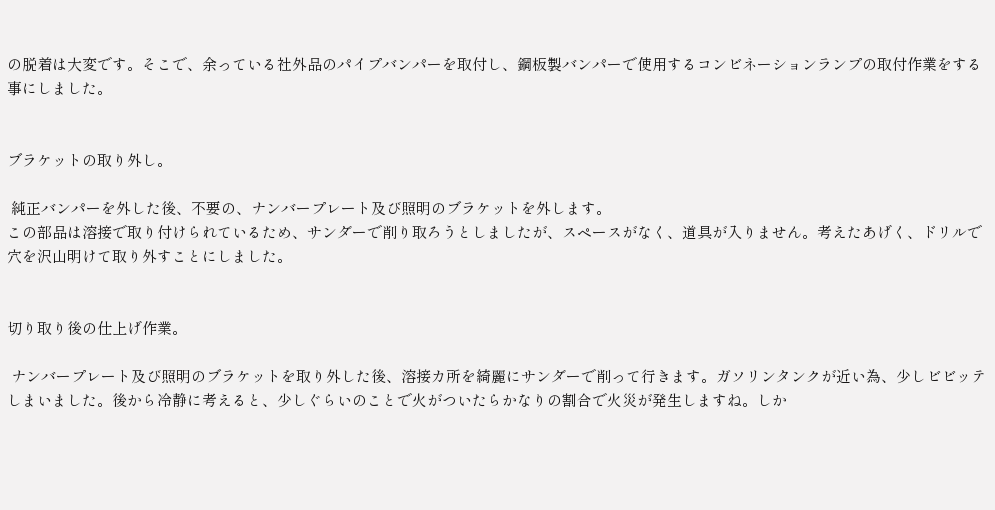の脱着は大変です。そこで、余っている社外品のパイプバンパーを取付し、鋼板製バンパーで使用するコンビネーションランプの取付作業をする事にしました。


ブラケットの取り外し。

 純正バンパーを外した後、不要の、ナンバープレート及び照明のブラケットを外します。
この部品は溶接で取り付けられているため、サンダーで削り取ろうとしましたが、スペースがなく、道具が入りません。考えたあげく、ドリルで穴を沢山明けて取り外すことにしました。


切り取り後の仕上げ作業。

 ナンバープレート及び照明のブラケットを取り外した後、溶接カ所を綺麗にサンダーで削って行きます。ガソリンタンクが近い為、少しビビッテしまいました。後から冷静に考えると、少しぐらいのことで火がついたらかなりの割合で火災が発生しますね。しか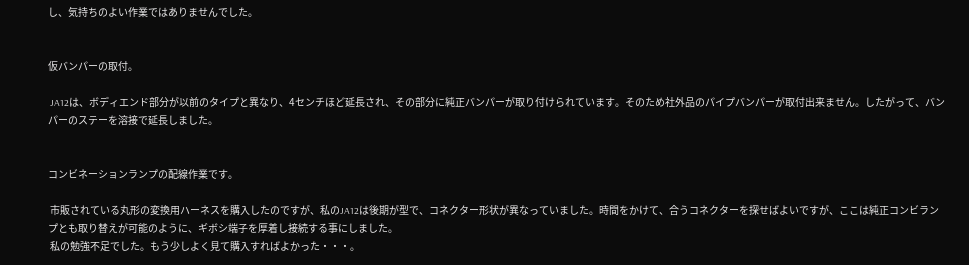し、気持ちのよい作業ではありませんでした。


仮バンパーの取付。

 JA12は、ボディエンド部分が以前のタイプと異なり、4センチほど延長され、その部分に純正バンパーが取り付けられています。そのため社外品のパイプバンパーが取付出来ません。したがって、バンパーのステーを溶接で延長しました。


コンビネーションランプの配線作業です。

 市販されている丸形の変換用ハーネスを購入したのですが、私のJA12は後期が型で、コネクター形状が異なっていました。時間をかけて、合うコネクターを探せばよいですが、ここは純正コンビランプとも取り替えが可能のように、ギボシ端子を厚着し接続する事にしました。
 私の勉強不足でした。もう少しよく見て購入すればよかった・・・。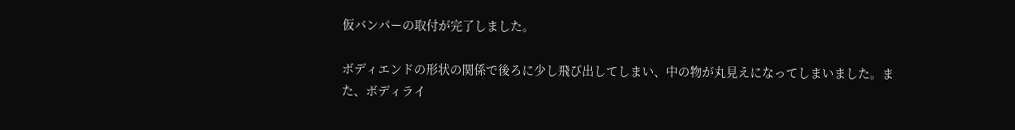仮バンパーの取付が完了しました。

ボディエンドの形状の関係で後ろに少し飛び出してしまい、中の物が丸見えになってしまいました。また、ボディライ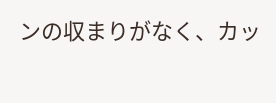ンの収まりがなく、カッ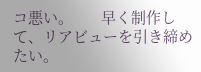コ悪い。       早く制作して、リアビューを引き締めたい。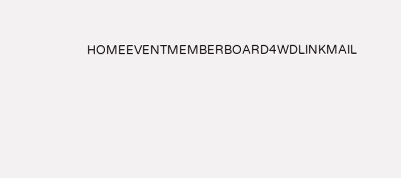HOMEEVENTMEMBERBOARD4WDLINKMAIL